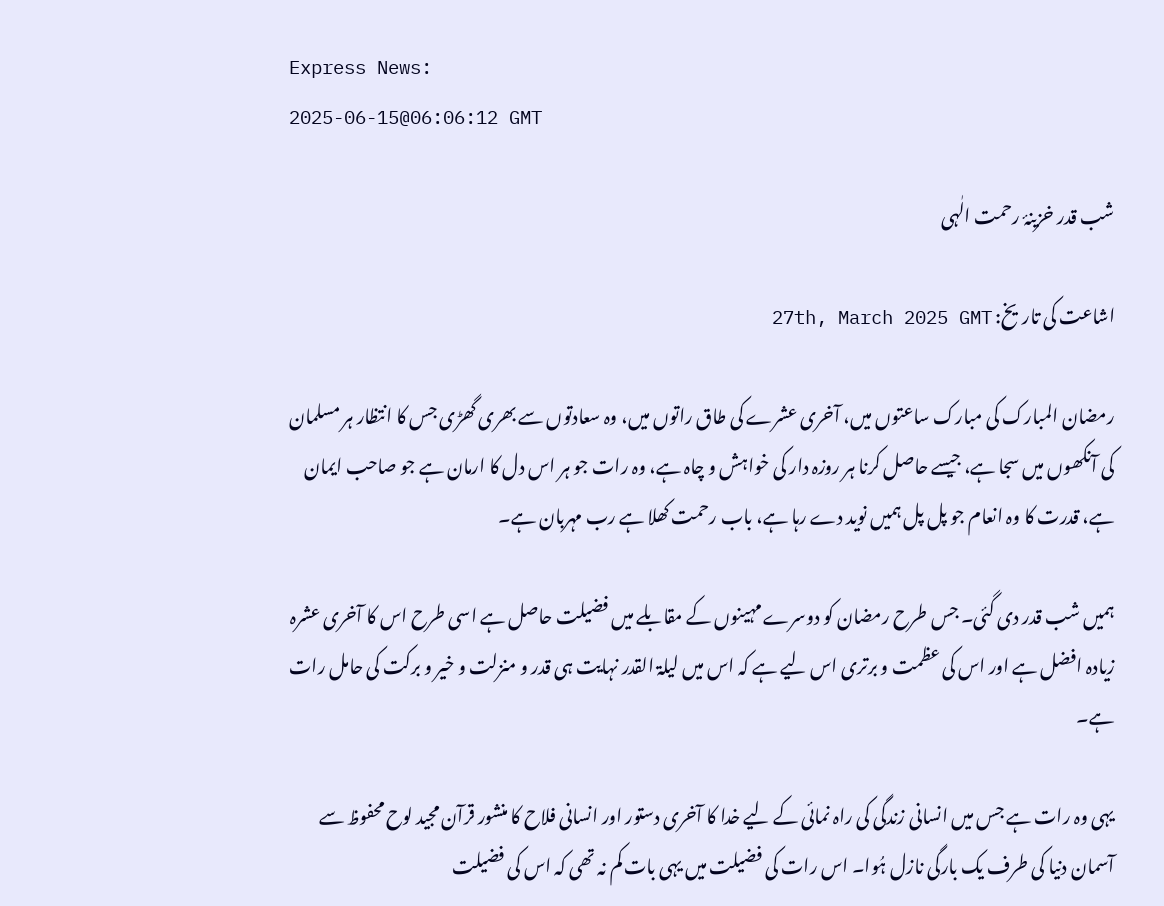Express News:
2025-06-15@06:06:12 GMT

شب قدر خزینۂ رحمت الٰہی

اشاعت کی تاریخ: 27th, March 2025 GMT

رمضان المبارک کی مبارک ساعتوں میں، آخری عشرے کی طاق راتوں میں، وہ سعادتوں سے بھری گھڑی جس کا انتظار ہر مسلمان کی آنکھوں میں سجا ہے، جیسے حاصل کرنا ہر روزہ دار کی خواہش و چاہ ہے، وہ رات جو ہر اس دل کا ارمان ہے جو صاحب ایمان ہے، قدرت کا وہ انعام جو پل پل ہمیں نوید دے رہا ہے، باب رحمت کھلا ہے رب مہربان ہے۔

ہمیں شب قدر دی گئی۔ جس طرح رمضان کو دوسرے مہینوں کے مقابلے میں فضیلت حاصل ہے اسی طرح اس کا آخری عشرہ زیادہ افضل ہے اور اس کی عظمت و برتری اس لیے ہے کہ اس میں لیلۃ القدر نہایت ہی قدر و منزلت و خیر و برکت کی حامل رات ہے۔

یہی وہ رات ہے جس میں انسانی زندگی کی راہ نمائی کے لیے خدا کا آخری دستور اور انسانی فلاح کا منشور قرآن مجید لوح محفوظ سے آسمان دنیا کی طرف یک بارگی نازل ہُوا۔ اس رات کی فضیلت میں یہی بات کم نہ تھی کہ اس کی فضیلت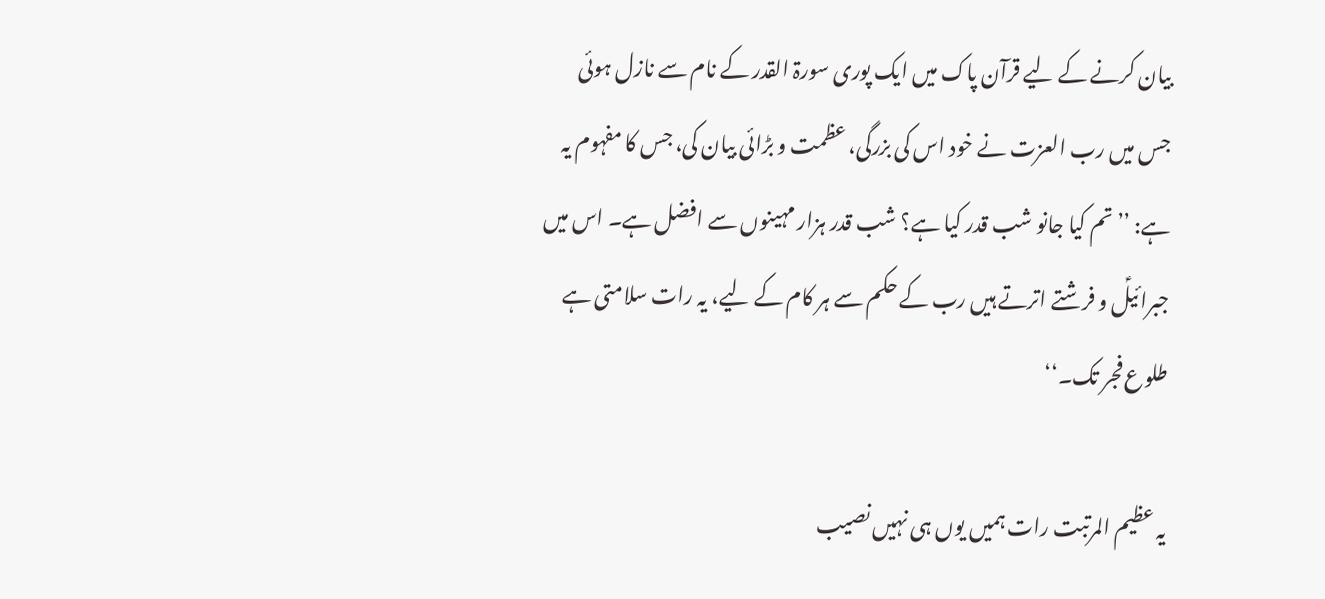بیان کرنے کے لیے قرآن پاک میں ایک پوری سورۃ القدر کے نام سے نازل ہوئی جس میں رب العزت نے خود اس کی بزرگی، عظمت و بڑائی بیان کی، جس کا مفہوم یہ ہے: ’’تم کیا جانو شب قدر کیا ہے؟ شب قدر ہزار مہینوں سے افضل ہے۔ اس میں جبرائیلؑ و فرشتے اترتے ہیں رب کے حکم سے ہر کام کے لیے، یہ رات سلامتی ہے طلوع فجر تک۔‘‘

یہ عظیم المرتبت رات ہمیں یوں ہی نہیں نصیب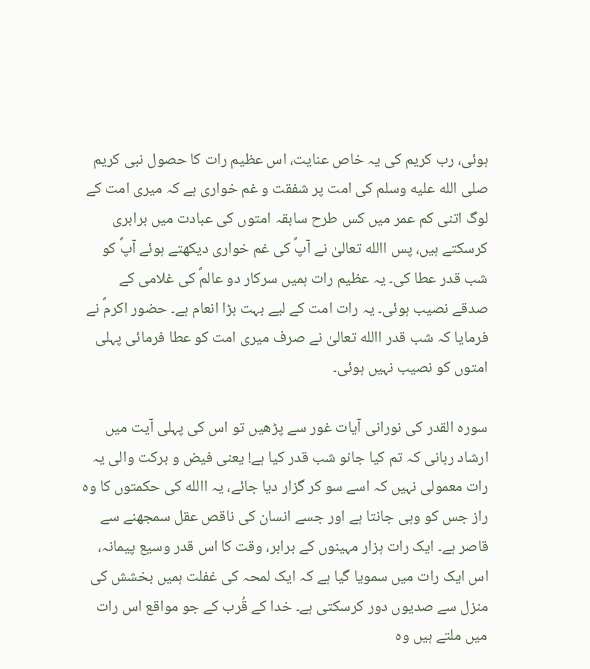ہوئی، رب کریم کی یہ خاص عنایت، اس عظیم رات کا حصول نبی کریم صلى الله عليه وسلم کی امت پر شفقت و غم خواری ہے کہ میری امت کے لوگ اتنی کم عمر میں کس طرح سابقہ امتوں کی عبادت میں برابری کرسکتے ہیں، پس االله تعالیٰ نے آپؐ کی غم خواری دیکھتے ہوئے آپؐ کو شب قدر عطا کی۔ یہ عظیم رات ہمیں سرکار دو عالمؐ کی غلامی کے صدقے نصیب ہوئی۔ یہ رات امت کے لیے بہت بڑا انعام ہے۔ حضور اکرمؐ نے فرمایا کہ شب قدر االله تعالیٰ نے صرف میری امت کو عطا فرمائی پہلی امتوں کو نصیب نہیں ہوئی۔

سورہ القدر کی نورانی آیات غور سے پڑھیں تو اس کی پہلی آیت میں ارشاد ربانی کہ تم کیا جانو شب قدر کیا ہے! یعنی فیض و برکت والی یہ رات معمولی نہیں کہ اسے سو کر گزار دیا جائے، یہ االله کی حکمتوں کا وہ راز جس کو وہی جانتا ہے اور جسے انسان کی ناقص عقل سمجھنے سے قاصر ہے۔ ایک رات ہزار مہینوں کے برابر، وقت کا اس قدر وسیع پیمانہ، اس ایک رات میں سمویا گیا ہے کہ ایک لمحہ کی غفلت ہمیں بخشش کی منزل سے صدیوں دور کرسکتی ہے۔ خدا کے قُرب کے جو مواقع اس رات میں ملتے ہیں وہ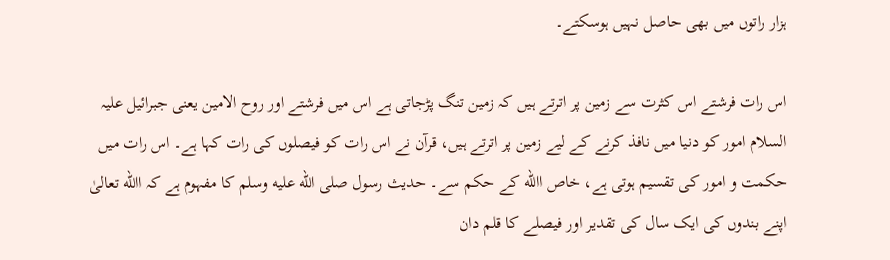ہزار راتوں میں بھی حاصل نہیں ہوسکتے۔

اس رات فرشتے اس کثرت سے زمین پر اترتے ہیں کہ زمین تنگ پڑجاتی ہے اس میں فرشتے اور روح الامین یعنی جبرائیل علیہ السلام امور کو دنیا میں نافذ کرنے کے لیے زمین پر اترتے ہیں، قرآن نے اس رات کو فیصلوں کی رات کہا ہے۔ اس رات میں حکمت و امور کی تقسیم ہوتی ہے، خاص االله کے حکم سے۔ حدیث رسول صلى الله عليه وسلم کا مفہوم ہے کہ االله تعالیٰ اپنے بندوں کی ایک سال کی تقدیر اور فیصلے کا قلم دان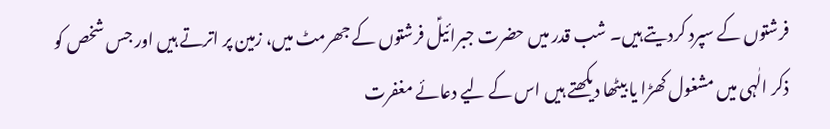فرشتوں کے سپرد کردیتے ہیں۔ شب قدر میں حضرت جبرائیلؑ فرشتوں کے جھرمٹ میں، زمین پر اترتے ہیں اور جس شخص کو ذکر الٰہی میں مشغول کھڑا یا بیٹھا دیکھتے ہیں اس کے لیے دعائے مغفرت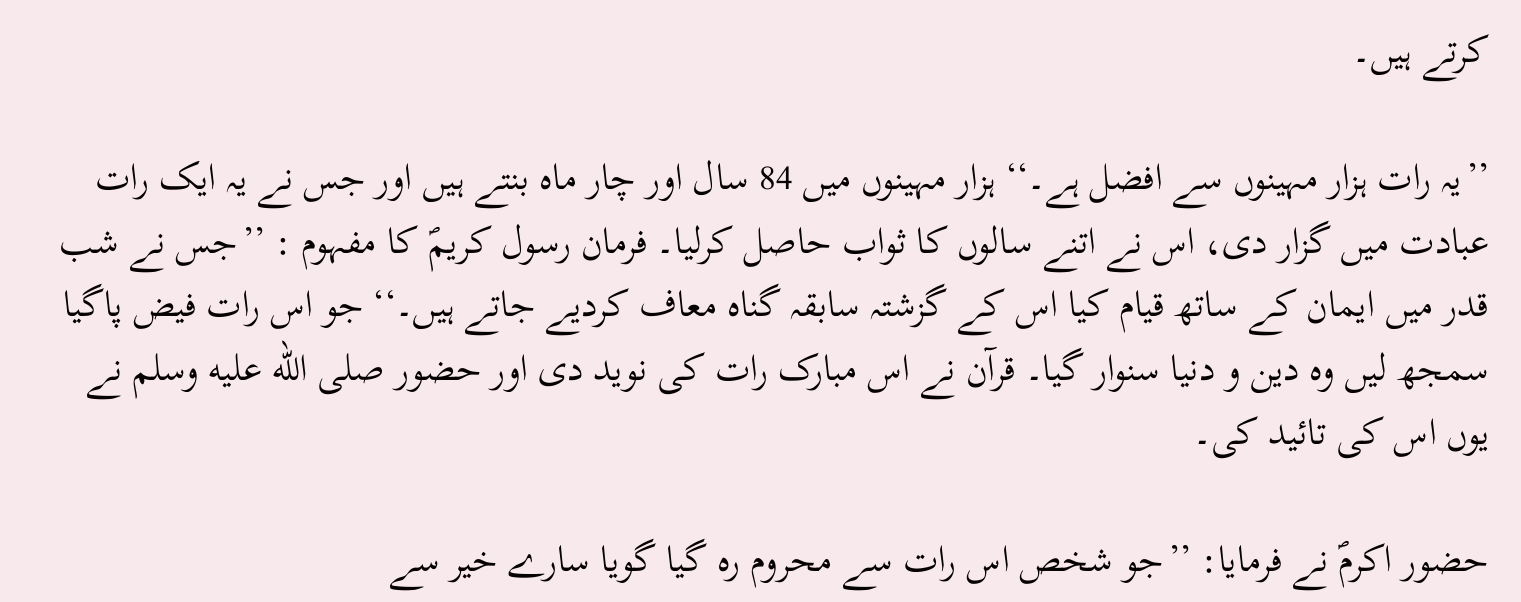کرتے ہیں۔

’’یہ رات ہزار مہینوں سے افضل ہے۔‘‘ ہزار مہینوں میں 84 سال اور چار ماہ بنتے ہیں اور جس نے یہ ایک رات عبادت میں گزار دی، اس نے اتنے سالوں کا ثواب حاصل کرلیا۔ فرمان رسول کریمؐ کا مفہوم : ’’جس نے شب قدر میں ایمان کے ساتھ قیام کیا اس کے گزشتہ سابقہ گناہ معاف کردیے جاتے ہیں۔‘‘ جو اس رات فیض پاگیا سمجھ لیں وہ دین و دنیا سنوار گیا۔ قرآن نے اس مبارک رات کی نوید دی اور حضور صلى الله عليه وسلم نے یوں اس کی تائید کی۔

حضور اکرمؐ نے فرمایا: ’’جو شخص اس رات سے محروم رہ گیا گویا سارے خیر سے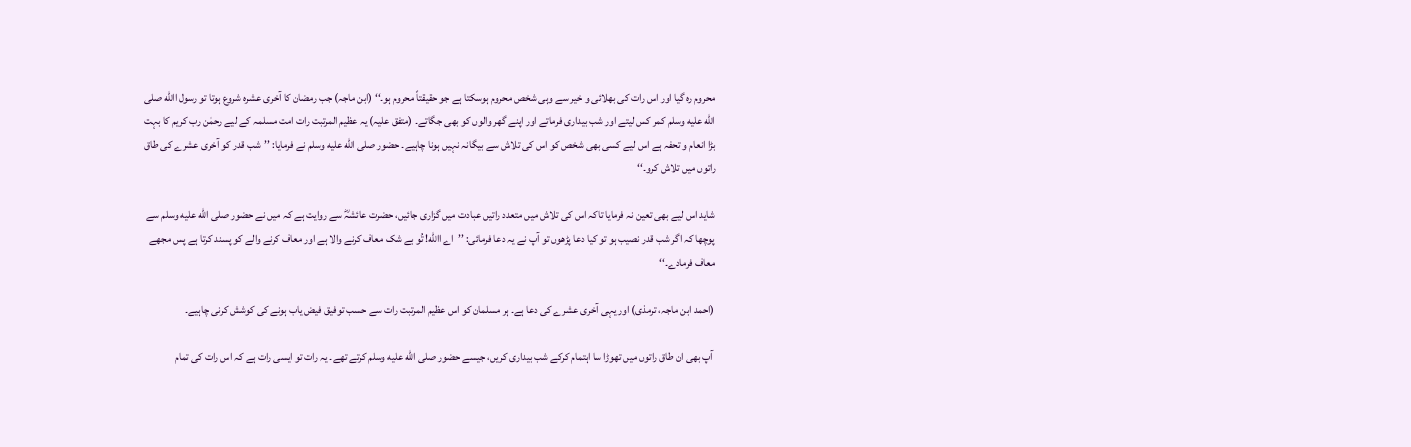محروم رہ گیا اور اس رات کی بھلائی و خیر سے وہی شخص محروم ہوسکتا ہے جو حقیقتاً محروم ہو۔‘‘ (ابن ماجہ) جب رمضان کا آخری عشرہ شروع ہوتا تو رسول االله صلى الله عليه وسلم کمر کس لیتے اور شب بیداری فرماتے اور اپنے گھر والوں کو بھی جگاتے۔ (متفق علیہ) یہ عظیم المرتبت رات امت مسلمہ کے لیے رحمٰن رب کریم کا بہت بڑا انعام و تحفہ ہے اس لیے کسی بھی شخص کو اس کی تلاش سے بیگانہ نہیں ہونا چاہیے۔ حضور صلى الله عليه وسلم نے فرمایا: ’’شب قدر کو آخری عشرے کی طاق راتوں میں تلاش کرو۔‘‘

شاید اس لیے بھی تعین نہ فرمایا تاکہ اس کی تلاش میں متعدد راتیں عبادت میں گزاری جائیں، حضرت عائشہؓ سے روایت ہے کہ میں نے حضور صلى الله عليه وسلم سے پوچھا کہ اگر شب قدر نصیب ہو تو کیا دعا پڑھوں تو آپ نے یہ دعا فرمائی: ’’اے االله! تُو بے شک معاف کرنے والا ہے اور معاف کرنے والے کو پسند کرتا ہے پس مجھے معاف فرمادے۔‘‘

(احمد ابن ماجہ، ترمذی) اور یہی آخری عشرے کی دعا ہے۔ ہر مسلمان کو اس عظیم المرتبت رات سے حسب توفیق فیض یاب ہونے کی کوشش کرنی چاہیے۔

 آپ بھی ان طاق راتوں میں تھوڑا سا اہتمام کرکے شب بیداری کریں، جیسے حضور صلى الله عليه وسلم کرتے تھے۔ یہ رات تو ایسی رات ہے کہ اس رات کی تمام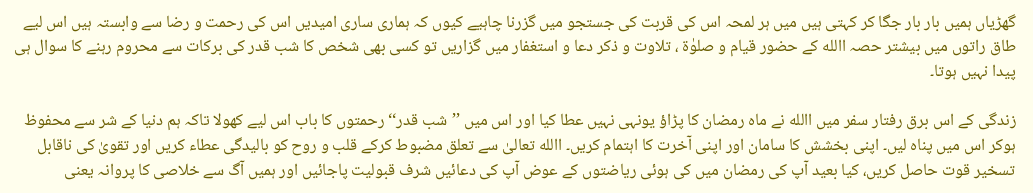گھڑیاں ہمیں بار بار جگا کر کہتی ہیں میں ہر لمحہ اس کی قربت کی جستجو میں گزرنا چاہیے کیوں کہ ہماری ساری امیدیں اس کی رحمت و رضا سے وابستہ ہیں اس لیے طاق راتوں میں بیشتر حصہ االله کے حضور قیام و صلوٰۃ ، تلاوت و ذکر دعا و استغفار میں گزاریں تو کسی بھی شخص کا شب قدر کی برکات سے محروم رہنے کا سوال ہی پیدا نہیں ہوتا۔

زندگی کے اس برق رفتار سفر میں االله نے ماہ رمضان کا پڑاؤ یونہی نہیں عطا کیا اور اس میں ’’شب قدر‘‘ رحمتوں کا باب اس لیے کھولا تاکہ ہم دنیا کے شر سے محفوظ ہوکر اس میں پناہ لیں۔ اپنی بخشش کا سامان اور اپنی آخرت کا اہتمام کریں۔ االله تعالیٰ سے تعلق مضبوط کرکے قلب و روح کو بالیدگی عطاء کریں اور تقویٰ کی ناقابل تسخیر قوت حاصل کریں، کیا بعید آپ کی رمضان میں کی ہوئی ریاضتوں کے عوض آپ کی دعائیں شرف قبولیت پاجائیں اور ہمیں آگ سے خلاصی کا پروانہ یعنی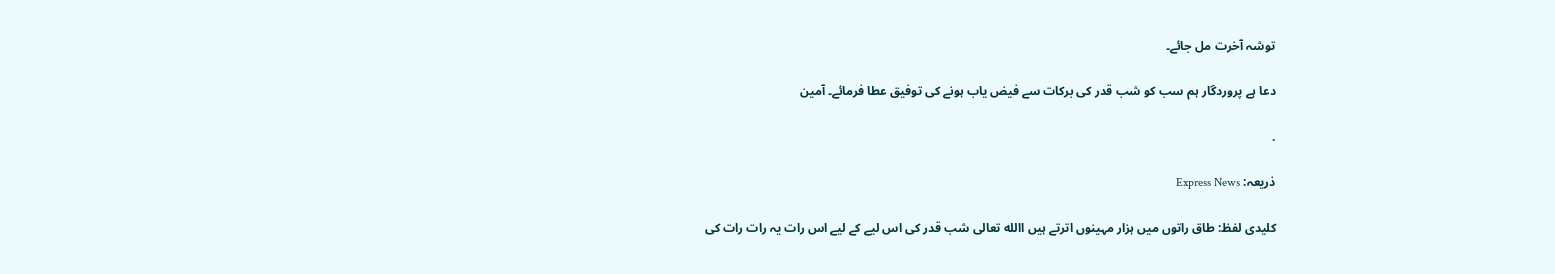توشہ آخرت مل جائے۔

دعا ہے پروردگار ہم سب کو شب قدر کی برکات سے فیض یاب ہونے کی توفیق عطا فرمائے۔ آمین

.

ذریعہ: Express News

کلیدی لفظ: طاق راتوں میں ہزار مہینوں اترتے ہیں االله تعالی شب قدر کی اس لیے کے لیے اس رات یہ رات رات کی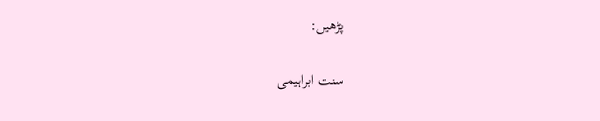پڑھیں:

سنت ابراہیمی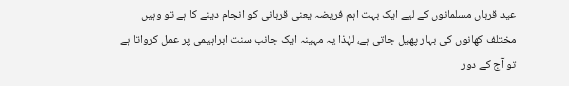عید قرباں مسلمانوں کے لیے ایک بہت اہم فریضہ یعنی قربانی کو انجام دینے کا ہے تو وہیں مختلف کھانوں کی بہار پھیل جاتی ہے، لہٰذا یہ مہینہ ایک جانب سنت ابراہیمی پر عمل کرواتا ہے تو آج کے دور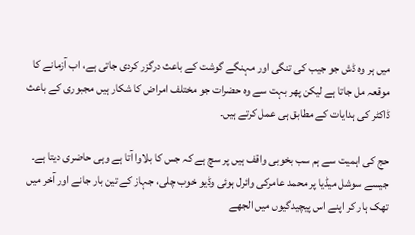میں ہر وہ ڈش جو جیب کی تنگی اور مہنگے گوشت کے باعث درگزر کردی جاتی ہے، اب آزمانے کا موقعہ مل جاتا ہے لیکن پھر بہت سے وہ حضرات جو مختلف امراض کا شکار ہیں مجبوری کے باعث ڈاکٹر کی ہدایات کے مطابق ہی عمل کرتے ہیں۔

حج کی اہمیت سے ہم سب بخوبی واقف ہیں پر سچ ہے کہ جس کا بلاوا آتا ہے وہی حاضری دیتا ہے۔ جیسے سوشل میڈیا پر محمد عامرکی وائرل ہوئی وڈیو خوب چلی، جہاز کے تین بار جانے اور آخر میں تھک ہار کر اپنے اس پیچیدگیوں میں الجھے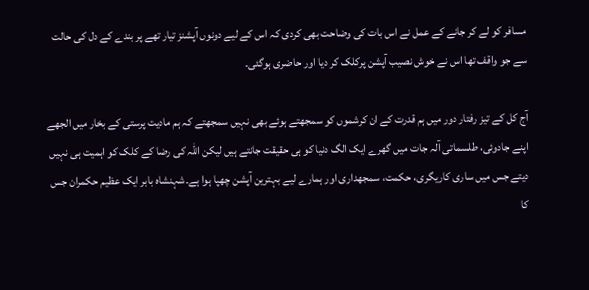مسافر کو لے کر جانے کے عمل نے اس بات کی وضاحت بھی کردی کہ اس کے لیے دونوں آپشنز تیار تھے پر بندے کے دل کی حالت سے جو واقف تھا اس نے خوش نصیب آپشن پرکلک کر دیا اور حاضری ہوگئی۔

آج کل کے تیز رفتار دور میں ہم قدرت کے ان کرشموں کو سمجھتے ہوئے بھی نہیں سمجھتے کہ ہم مادیت پرستی کے بخار میں الجھے اپنے جادوئی، طلسماتی آلہ جات میں گھرے ایک الگ دنیا کو ہی حقیقت جانتے ہیں لیکن اللہ کی رضا کے کلک کو اہمیت ہی نہیں دیتے جس میں ساری کاریگری، حکمت، سمجھداری اور ہمارے لیے بہترین آپشن چھپا ہوا ہے۔شہنشاہ بابر ایک عظیم حکمران جس کا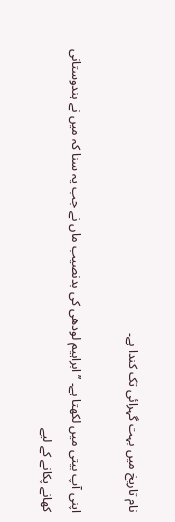نام تاریخ میں بہت گہرائی تک کندا ہے۔

اپنی آپ بیتی میں لکھتا ہے۔ ’’ ابراہیم لودھی کی بدنصیب ماں نے جب یہ سنا کہ میں نے ہندوستانی کھانے پکانے کے لیے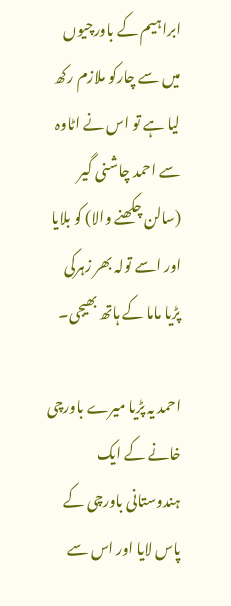ابراہیم کے باورچیوں میں سے چارکو ملازم رکھ لیا ہے تو اس نے اٹاوہ سے احمد چاشنی گیر (سالن چکھنے والا) کو بلایا اور اسے تولہ بھر زہرکی پڑیا ماما کے ہاتھ بھیجی۔

احمد یہ پڑیا میرے باورچی خانے کے ایک ہندوستانی باورچی کے پاس لایا اور اس سے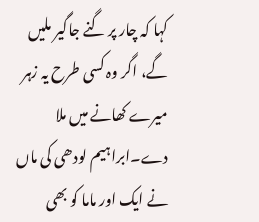کہا کہ چار پر گنے جاگیر ملیں گے، اگر وہ کسی طرح یہ زہر میرے کھانے میں ملا دے۔ابراہیم لودھی کی ماں نے ایک اور ماما کو بھی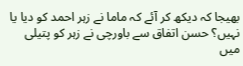بھیجا کہ دیکھ کر آئے کہ ماما نے زہر احمد کو دیا یا نہیں؟ حسن اتفاق سے باورچی نے زہر کو پتیلی میں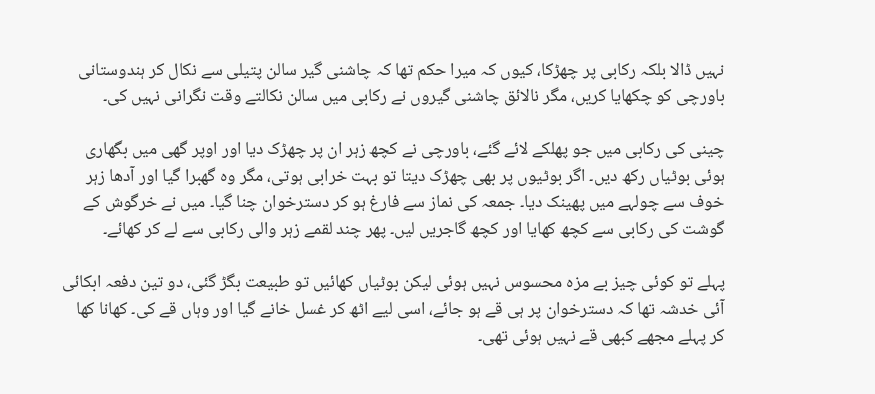نہیں ڈالا بلکہ رکابی پر چھڑکا، کیوں کہ میرا حکم تھا کہ چاشنی گیر سالن پتیلی سے نکال کر ہندوستانی باورچی کو چکھایا کریں، مگر نالائق چاشنی گیروں نے رکابی میں سالن نکالتے وقت نگرانی نہیں کی۔

چینی کی رکابی میں جو پھلکے لائے گئے، باورچی نے کچھ زہر ان پر چھڑک دیا اور اوپر گھی میں بگھاری ہوئی بوٹیاں رکھ دیں۔ اگر بوٹیوں پر بھی چھڑک دیتا تو بہت خرابی ہوتی، مگر وہ گھبرا گیا اور آدھا زہر خوف سے چولہے میں پھینک دیا۔ جمعہ کی نماز سے فارغ ہو کر دسترخوان چنا گیا۔ میں نے خرگوش کے گوشت کی رکابی سے کچھ کھایا اور کچھ گاجریں لیں۔ پھر چند لقمے زہر والی رکابی سے لے کر کھائے۔

پہلے تو کوئی چیز بے مزہ محسوس نہیں ہوئی لیکن بوٹیاں کھائیں تو طبیعت بگڑ گئی، دو تین دفعہ ابکائی آئی خدشہ تھا کہ دسترخوان پر ہی قے ہو جائے، اسی لیے اٹھ کر غسل خانے گیا اور وہاں قے کی۔ کھانا کھا کر پہلے مجھے کبھی قے نہیں ہوئی تھی۔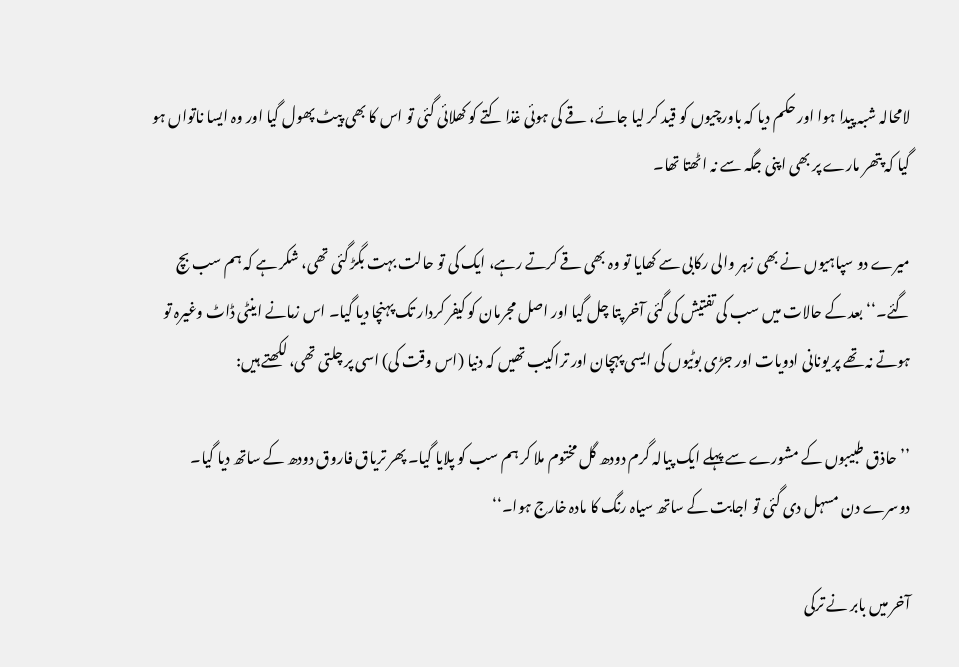لامحالہ شبہ پیدا ہوا اور حکم دیا کہ باورچیوں کو قید کر لیا جائے، قے کی ہوئی غذا کتے کو کھلائی گئی تو اس کا بھی پیٹ پھول گیا اور وہ ایسا ناتواں ہو گیا کہ پتھر مارے پر بھی اپنی جگہ سے نہ اٹھتا تھا۔

میرے دو سپاہیوں نے بھی زہر والی رکابی سے کھایا تو وہ بھی قے کرتے رہے، ایک کی تو حالت بہت بگڑ گئی تھی، شکر ہے کہ ہم سب بچ گئے۔‘‘بعد کے حالات میں سب کی تفتیش کی گئی آخر پتا چل گیا اور اصل مجرمان کو کیفر کردار تک پہنچا دیا گیا۔ اس زمانے اینٹی ڈاٹ وغیرہ تو ہوتے نہ تھے پر یونانی ادویات اور جڑی بوٹیوں کی ایسی پہچان اور تراکیب تھیں کہ دنیا (اس وقت کی) اسی پر چلتی تھی، لکھتے ہیں:

’’حاذق طبیبوں کے مشورے سے پہلے ایک پیالہ گرم دودھ گل مختوم ملا کر ہم سب کو پلایا گیا۔ پھر تریاق فاروق دودھ کے ساتھ دیا گیا۔ دوسرے دن مسہل دی گئی تو اجابت کے ساتھ سیاہ رنگ کا مادہ خارج ہوا۔‘‘

آخر میں بابر نے ترکی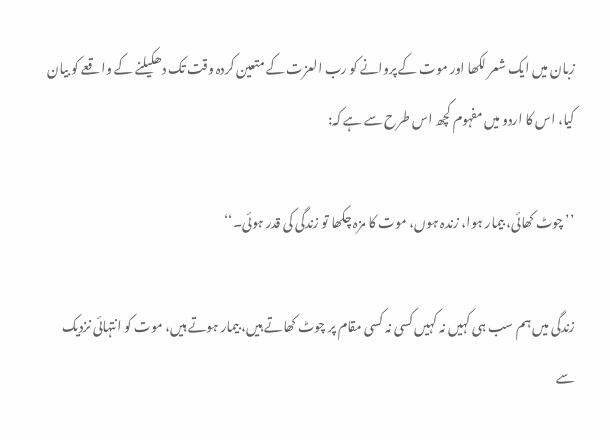زبان میں ایک شعر لکھا اور موت کے پروانے کو رب العزت کے متعین کردہ وقت تک دھکیلنے کے واقعے کو بیان کیا، اس کا اردو میں مفہوم کچھ اس طرح سے ہے کہ:

’’چوٹ کھائی، بیمار ہوا، زندہ ہوں، موت کا مزہ چکھا تو زندگی کی قدر ہوئی۔‘‘

زندگی میں ہم سب ہی کہیں نہ کہیں کسی نہ کسی مقام پر چوٹ کھاتے ہیں، بیمار ہوتے ہیں، موت کو انتہائی نزدیک سے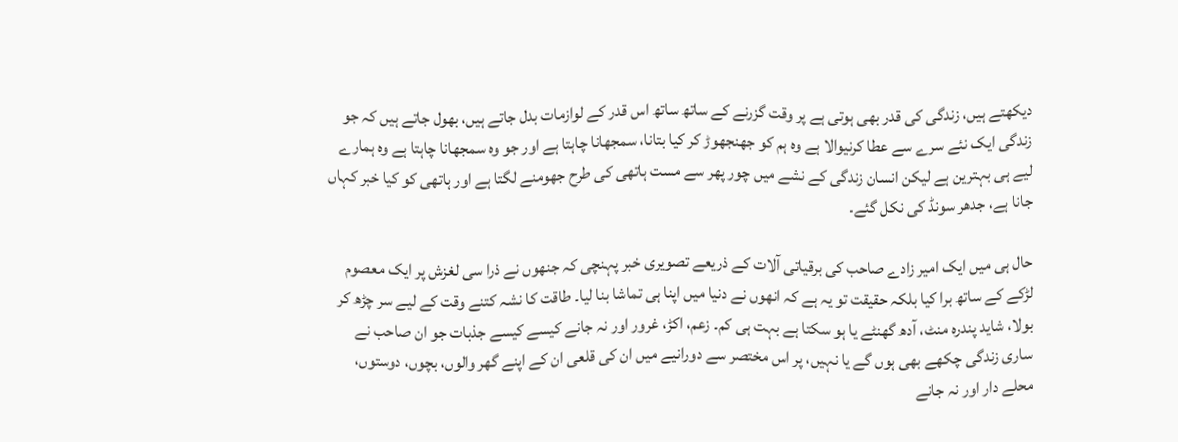دیکھتے ہیں، زندگی کی قدر بھی ہوتی ہے پر وقت گزرنے کے ساتھ ساتھ اس قدر کے لوازمات بدل جاتے ہیں، بھول جاتے ہیں کہ جو زندگی ایک نئے سرے سے عطا کرنیوالا ہے وہ ہم کو جھنجھوڑ کر کیا بتانا، سمجھانا چاہتا ہے اور جو وہ سمجھانا چاہتا ہے وہ ہمارے لیے ہی بہترین ہے لیکن انسان زندگی کے نشے میں چور پھر سے مست ہاتھی کی طرح جھومنے لگتا ہے اور ہاتھی کو کیا خبر کہاں جانا ہے، جدھر سونڈ کی نکل گئے۔

حال ہی میں ایک امیر زادے صاحب کی برقیاتی آلات کے ذریعے تصویری خبر پہنچی کہ جنھوں نے ذرا سی لغزش پر ایک معصوم لڑکے کے ساتھ برا کیا بلکہ حقیقت تو یہ ہے کہ انھوں نے دنیا میں اپنا ہی تماشا بنا لیا۔ طاقت کا نشہ کتنے وقت کے لیے سر چڑھ کر بولا، شاید پندرہ منٹ، آدھ گھنٹے یا ہو سکتا ہے بہت ہی کم۔ زعم، اکڑ، غرور اور نہ جانے کیسے کیسے جذبات جو ان صاحب نے ساری زندگی چکھے بھی ہوں گے یا نہیں، پر اس مختصر سے دورانیے میں ان کی قلعی ان کے اپنے گھر والوں، بچوں، دوستوں، محلے دار اور نہ جانے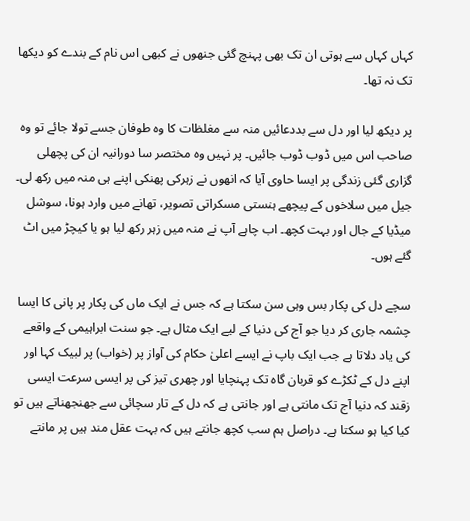کہاں کہاں سے ہوتی ان تک بھی پہنچ گئی جنھوں نے کبھی اس نام کے بندے کو دیکھا تک نہ تھا۔

پر دیکھ لیا اور دل سے بددعائیں منہ سے مغلظات کا وہ طوفان جسے تولا جائے تو وہ صاحب اس میں ڈوب ڈوب جائیں۔ پر نہیں وہ مختصر سا دورانیہ ان کی پچھلی گزاری گئی زندگی پر ایسا حاوی آیا کہ انھوں نے زہرکی پھنکی اپنے ہی منہ میں رکھ لی۔ جیل میں سلاخوں کے پیچھے ہنستی مسکراتی تصویر، تھانے میں وارد ہونا، سوشل میڈیا کے جال اور بہت کچھ۔ اب چاہے آپ نے منہ میں زہر رکھ لیا ہو یا کیچڑ میں اٹ گئے ہوں۔

سچے دل کی پکار بس وہی سن سکتا ہے کہ جس نے ایک ماں کی پکار پر پانی کا ایسا چشمہ جاری کر دیا جو آج کی دنیا کے لیے ایک مثال ہے۔ جو سنت ابراہیمی کے واقعے کی یاد دلاتا ہے جب ایک باپ نے ایسے اعلیٰ حکام کی آواز پر (خواب) پر لبیک کہا اور اپنے دل کے ٹکڑے کو قربان گاہ تک پہنچایا اور چھری تیز کی پر ایسی سرعت ایسی زقند کہ دنیا آج تک مانتی ہے اور جانتی ہے کہ دل کے تار سچائی سے جھنجھناتے ہیں تو کیا کیا ہو سکتا ہے۔ دراصل ہم سب کچھ جانتے ہیں کہ بہت عقل مند ہیں پر مانتے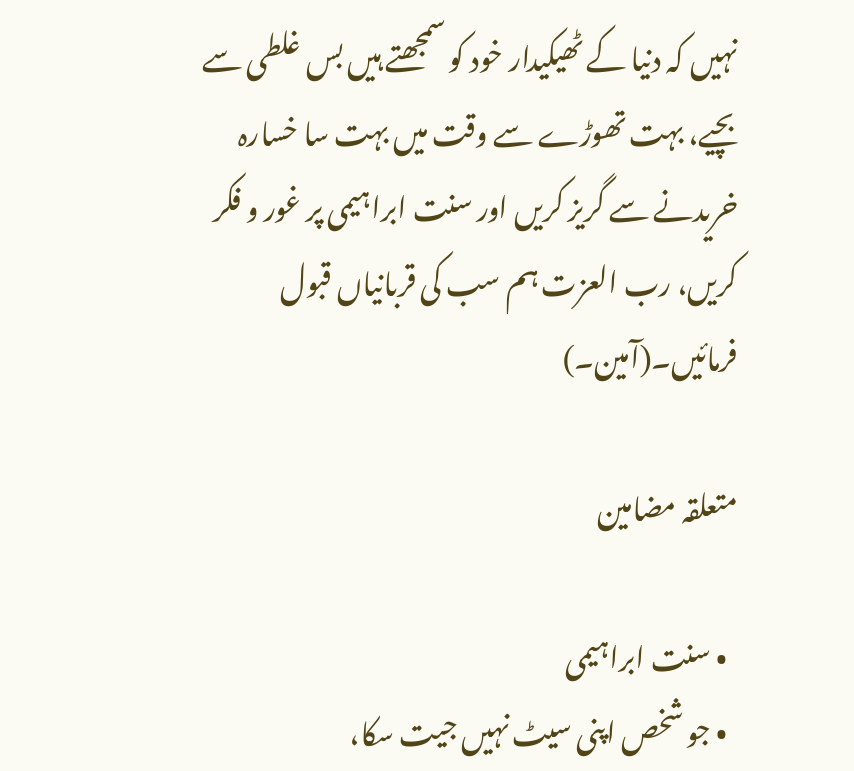نہیں کہ دنیا کے ٹھیکیدار خود کو سمجھتے ہیں بس غلطی سے بچیے، بہت تھوڑے سے وقت میں بہت سا خسارہ خریدنے سے گریز کریں اور سنت ابراہیمی پر غور و فکر کریں، رب العزت ہم سب کی قربانیاں قبول فرمائیں۔(آمین۔)

متعلقہ مضامین

  • سنت ابراہیمی
  • جو شخص اپنی سیٹ نہیں جیت سکا،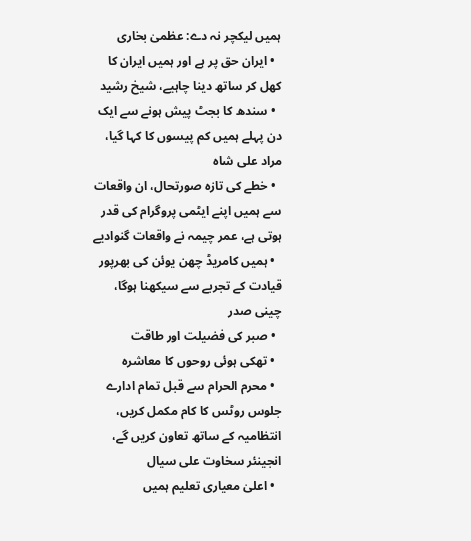ہمیں لیکچر نہ دے: عظمیٰ بخاری
  • ایران حق پر ہے اور ہمیں ایران کا کھل کر ساتھ دینا چاہیے، شیخ رشید
  • سندھ کا بجٹ پیش ہونے سے ایک دن پہلے ہمیں کم پیسوں کا کہا گیا، مراد علی شاہ
  • خطے کی تازہ صورتحال، ان واقعات سے ہمیں اپنے ایٹمی پروگرام کی قدر ہوتی ہے، عمر چیمہ نے واقعات گنوادیے
  • ہمیں کامریڈ چھن یوئن کی بھرپور قیادت کے تجربے سے سیکھنا ہوگا، چینی صدر
  • صبر کی فضیلت اور طاقت
  • تھکی ہوئی روحوں کا معاشرہ
  • محرم الحرام سے قبل تمام ادارے جلوس روٹس کا کام مکمل کریں، انتظامیہ کے ساتھ تعاون کریں گے، انجینئر سخاوت علی سیال
  • اعلیٰ معیاری تعلیم ہمیں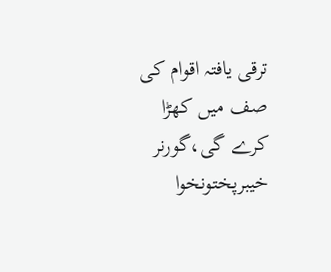ترقی یافتہ اقوام کی صف میں کھڑا کرے گی،گورنر خیبرپختونخوا